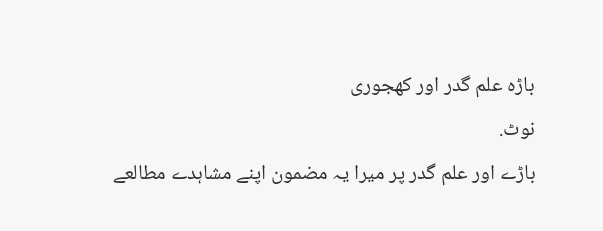باڑه علم گدر اور کھجوری
نوٹ.
باڑے اور علم گدر پر میرا یہ مضمون اپنے مشاہدے مطالعے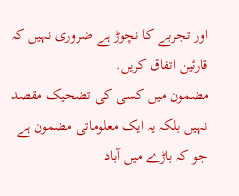اور تجربے کا نچوڑ ہے ضروری نہیں کہ قارئین اتفاق کریں.
مضمون میں کسی کی تضحیک مقصد نہیں بلکہ یہ ایک معلوماتی مضمون ہے جو کہ باڑے میں آباد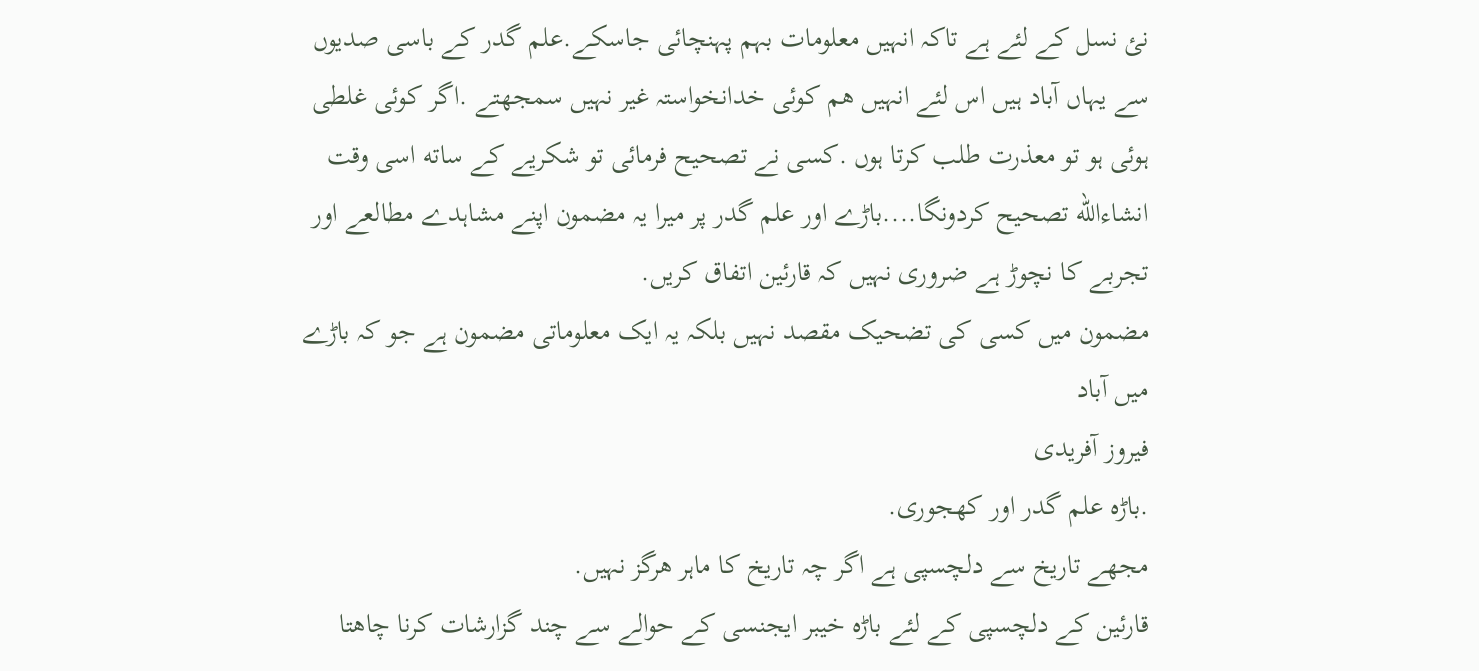نئ نسل کے لئے ہے تاکہ انہیں معلومات بہم پہنچائی جاسکے.علم گدر کے باسی صدیوں سے یہاں آباد ہیں اس لئے انہیں هم کوئی خدانخواستہ غیر نہیں سمجھتے .اگر کوئی غلطی ہوئی ہو تو معذرت طلب کرتا ہوں .کسی نے تصحیح فرمائی تو شکریے کے ساته اسی وقت انشاءالله تصحیح کردونگا....باڑے اور علم گدر پر میرا یہ مضمون اپنے مشاہدے مطالعے اور تجربے کا نچوڑ ہے ضروری نہیں کہ قارئین اتفاق کریں.
مضمون میں کسی کی تضحیک مقصد نہیں بلکہ یہ ایک معلوماتی مضمون ہے جو کہ باڑے میں آباد
فیروز آفریدی
.باڑه علم گدر اور کھجوری.
مجھے تاریخ سے دلچسپی ہے اگر چہ تاریخ کا ماہر هرگز نہیں.
قارئین کے دلچسپی کے لئے باڑہ خیبر ایجنسی کے حوالے سے چند گزارشات کرنا چاهتا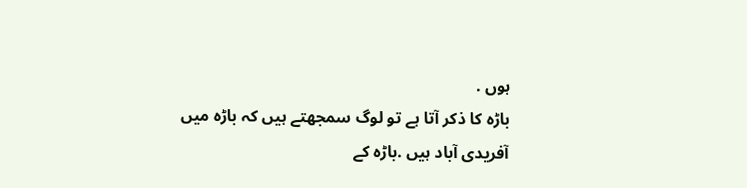ہوں .
باڑه کا ذکر آتا ہے تو لوگ سمجھتے ہیں کہ باڑہ میں آفریدی آباد ہیں .باڑہ کے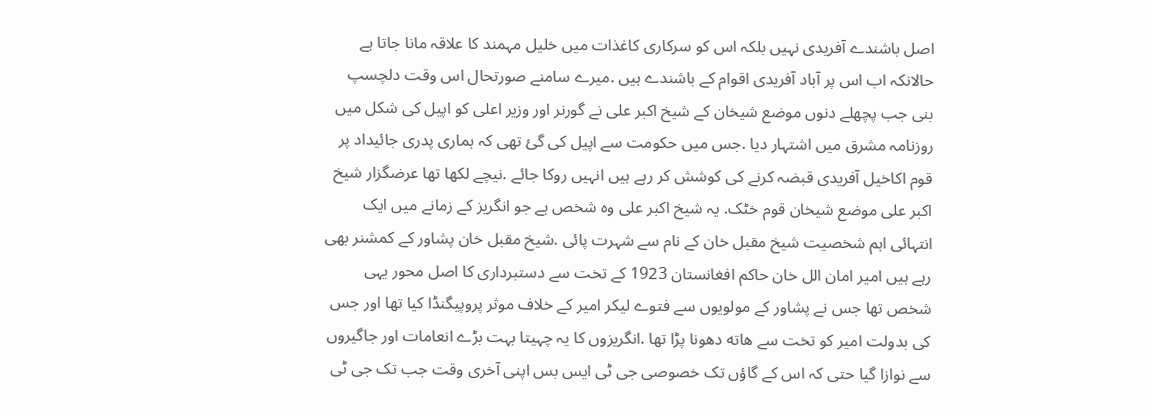اصل باشندے آفریدی نہیں بلکہ اس کو سرکاری کاغذات میں خلیل مہمند کا علاقہ مانا جاتا ہے حالانکہ اب اس پر آباد آفریدی اقوام کے باشندے ہیں .میرے سامنے صورتحال اس وقت دلچسپ بنی جب پچھلے دنوں موضع شیخان کے شیخ اکبر علی نے گورنر اور وزیر اعلی کو اپیل کی شکل میں روزنامہ مشرق میں اشتہار دیا .جس میں حکومت سے اپیل کی گئ تھی کہ ہماری پدری جائیداد پر قوم اکاخیل آفریدی قبضہ کرنے کی کوشش کر رہے ہیں انہیں روکا جائے .نیچے لکھا تھا عرضگزار شیخ اکبر علی موضع شیخان قوم خٹک. یہ شیخ اکبر علی وه شخص ہے جو انگریز کے زمانے میں ایک انتہائی اہم شخصیت شیخ مقبل خان کے نام سے شہرت پائی .شیخ مقبل خان پشاور کے کمشنر بھی رہے ہیں امیر امان الل خان حاکم افغانستان 1923 کے تخت سے دستبرداری کا اصل محور یہی شخص تھا جس نے پشاور کے مولویوں سے فتوے لیکر امیر کے خلاف موثر پروپیگنڈا کیا تھا اور جس کی بدولت امیر کو تخت سے هاته دھونا پڑا تھا .انگریزوں کا یہ چہیتا بہت بڑے انعامات اور جاگیروں سے نوازا گیا حتی کہ اس کے گاؤں تک خصوصی جی ٹی ایس بس اپنی آخری وقت جب تک جی ٹی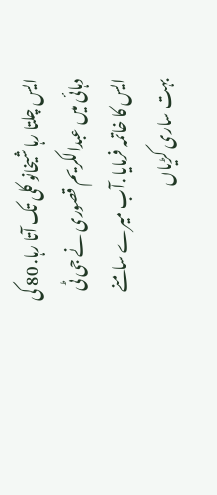ایس چلتا رہا شیخانو کلی تک آتا رہا. 80 کی دہائی میں عبدالکریم قصوری نے جی ٹی ایس کا خاتمہ فرمایا .آب میرے سامنے بہت ساری کڑیاں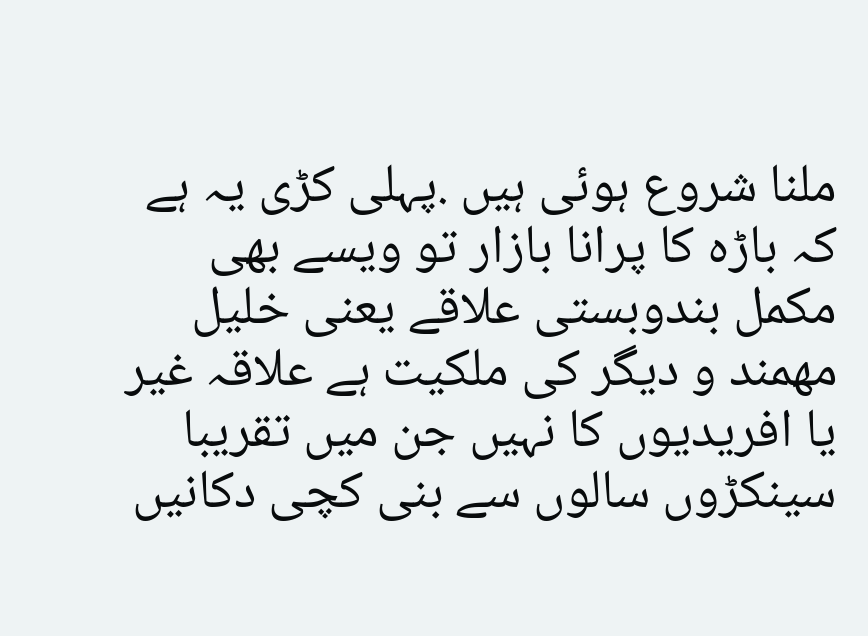ملنا شروع ہوئی ہیں .پہلی کڑی یہ ہے کہ باڑہ کا پرانا بازار تو ویسے بھی مکمل بندوبستی علاقے یعنی خلیل مهمند و دیگر کی ملکیت ہے علاقہ غیر یا افریدیوں کا نہیں جن میں تقریبا سینکڑوں سالوں سے بنی کچی دکانیں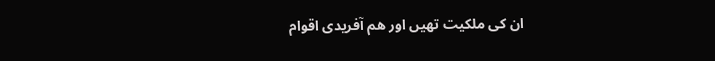ان کی ملکیت تهیں اور هم آفریدی اقوام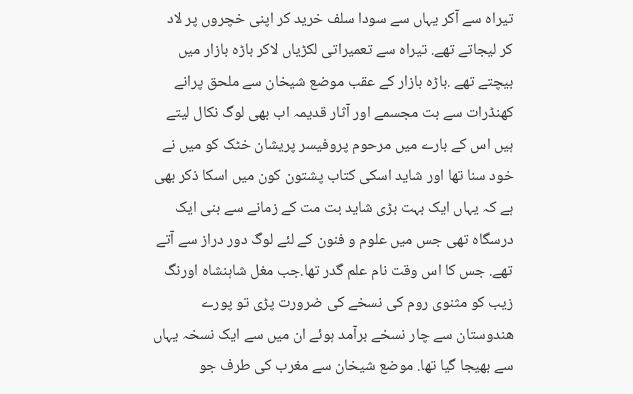تیراه سے آکر یہاں سے سودا سلف خرید کر اپنی خچروں پر لاد کر لیجاتے تھے. تیراه سے تعمیراتی لکڑیاں لاکر باڑه بازار میں بیچتے تھے .باڑہ بازار کے عقب موضع شیخان سے ملحق پرانے کھنڈرات سے بت مجسمے اور آثار قدیمہ اب بھی لوگ نکال لیتے ہیں اس کے بارے میں مرحوم پروفیسر پریشان خٹک کو میں نے خود سنا تھا اور شاید اسکی کتاب پشتون کون میں اسکا ذکر بھی ہے کہ یہاں ایک بہت بڑی شاید بت مت کے زمانے سے بنی ایک درسگاہ تھی جس میں علوم و فنون کے لئے لوگ دور دراز سے آتے تھے. جس کا اس وقت نام علم گدر تھا.جب مغل شاہنشاہ اورنگ زیب کو مثنوی روم کی نسخے کی ضرورت پڑی تو پورے هندوستان سے چار نسخے برآمد ہوئے ان میں سے ایک نسخہ یہاں سے بھیجا گیا تھا. موضع شیخان سے مغرب کی طرف جو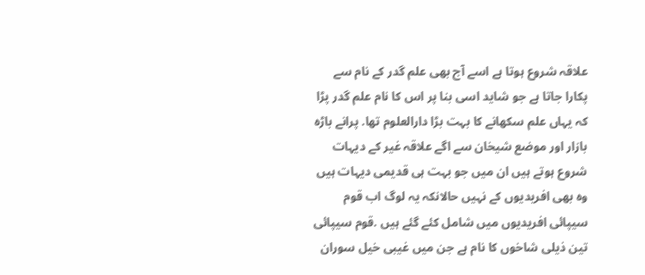علاقہ شروع ہوتا ہے اسے آج بھی علم گدر کے نام سے پکارا جاتا ہے جو شاید اسی بنا پر اس کا نام علم گدر پڑا کہ یہاں علم سکھانے کا بہت بڑا دارالعلوم تھا. پرانے باڑه بازار اور موضع شیخان سے اگے علاقہ غیر کے دیہات شروع ہوتے ہیں ان میں جو بہت ہی قدیمی دیہات ہیں وه بهی افریدیوں کے نہیں حالانکہ یہ لوگ اب قوم سیپائی افریدیوں میں شامل کئے گئے ہیں .قوم سیپائی تین ذیلی شاخوں کا نام ہے جن میں غیبی خیل سوران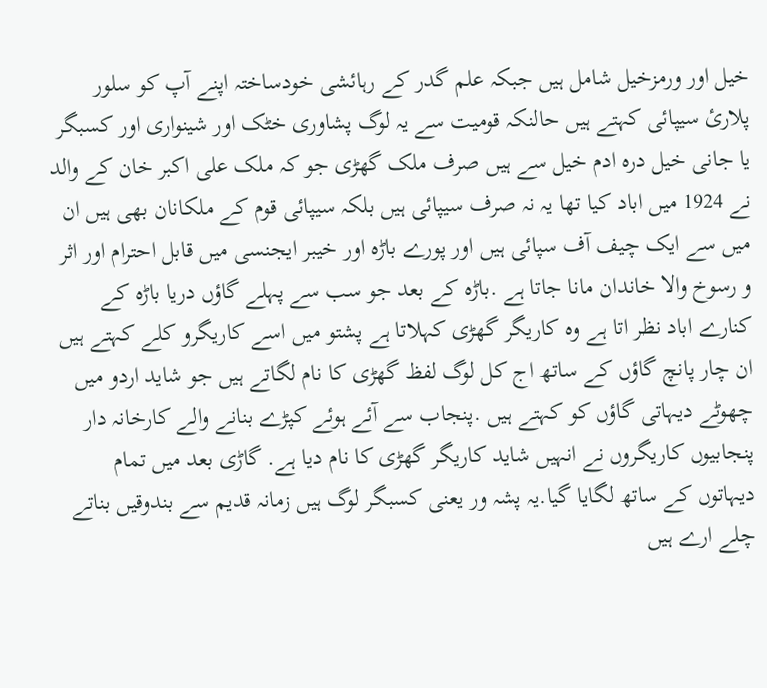خیل اور ورمزخیل شامل ہیں جبکہ علم گدر کے رہائشی خودساختہ اپنے آپ کو سلور پلارئ سیپائی کہتے ہیں حالنکہ قومیت سے یہ لوگ پشاوری خٹک اور شینواری اور کسبگر یا جانی خیل دره ادم خیل سے ہیں صرف ملک گهڑی جو کہ ملک علی اکبر خان کے والد نے 1924 میں اباد کیا تها یہ نہ صرف سیپائی ہیں بلکہ سیپائی قوم کے ملکانان بهی ہیں ان میں سے ایک چیف آف سپائی ہیں اور پورے باڑه اور خیبر ایجنسی میں قابل احترام اور اثر و رسوخ والا خاندان مانا جاتا ہے .باڑه کے بعد جو سب سے پہلے گاؤں دریا باڑه کے کنارے اباد نظر اتا ہے وہ کاریگر گهڑی کہلاتا ہے پشتو میں اسے کاریگرو کلے کہتے ہیں ان چار پانچ گاؤں کے ساتھ اج کل لوگ لفظ گهڑی کا نام لگاتے ہیں جو شاید اردو میں چھوٹے دیہاتی گاؤں کو کہتے ہیں .پنجاب سے آئے ہوئے کپڑے بنانے والے کارخانہ دار پنجابیوں کاریگروں نے انہیں شاید کاریگر گهڑی کا نام دیا ہے. گاڑی بعد میں تمام دیہاتوں کے ساتھ لگایا گیا.یہ پشہ ور یعنی کسبگر لوگ ہیں زمانہ قدیم سے بندوقیں بناتے چلے ارے ہیں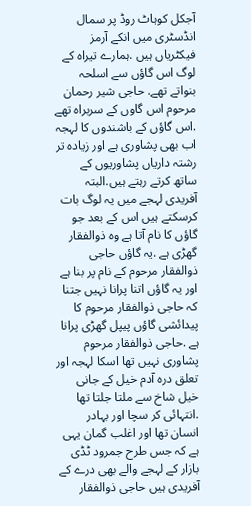آجکل کوہاٹ روڈ پر سمال انڈسٹری میں انکے آرمز فیکٹریاں ہیں .ہمارے تیراه کے لوگ اس گاؤں سے اسلحہ بنواتے تهے. حاجی شیر رحمان مرحوم اس گاوں کے سربراه تهے .اس گاؤں کے باشندوں کا لہجہ اب بھی پشاوری ہے اور زیادہ تر رشتہ داریاں پشاوریوں کے ساتھ کرتے رہتے ہیں.البتہ آفریدی لہجے میں یہ لوگ بات کرسکتے ہیں اس کے بعد جو گاؤں کا نام آتا ہے وہ ذوالفقار گهڑی ہے .یہ گاؤں حاجی ذوالفقار مرحوم کے نام پر بنا ہے اور یہ گاؤں اتنا پرانا نہیں جتنا کہ حاجی ذوالفقار مرحوم کا پیدائشی گاؤں پیپل گهڑی پرانا ہے .حاجی ذوالفقار مرحوم پشاوری نہیں تھا اسکا لہجہ اور تعلق درہ آدم خیل کے جانی خیل شاخ سے ملتا جلتا تها .انتہائی کر سچا اور بہادر انسان تھا اور اغلب گمان یہی ہے کہ جس طرح جمرود ٹڈی بازار کے لہجے والے بھی درے کے آفریدی ہیں حاجی ذوالفقار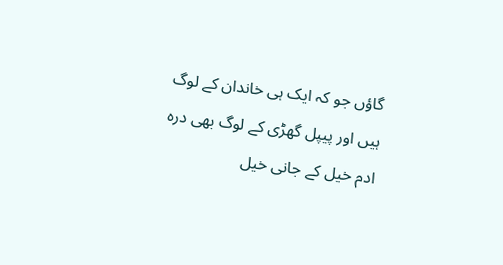گاؤں جو کہ ایک ہی خاندان کے لوگ ہیں اور پیپل گهڑی کے لوگ بهی دره ادم خیل کے جانی خیل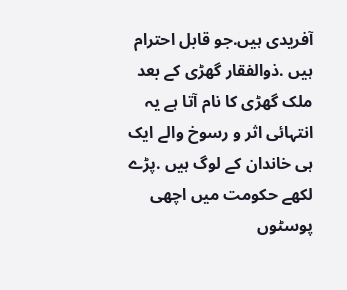آفریدی ہیں.جو قابل احترام ہیں .ذوالفقار گهڑی کے بعد ملک گهڑی کا نام آتا ہے یہ انتہائی اثر و رسوخ والے ایک ہی خاندان کے لوگ ہیں .پڑے لکھے حکومت میں اچھی پوسٹوں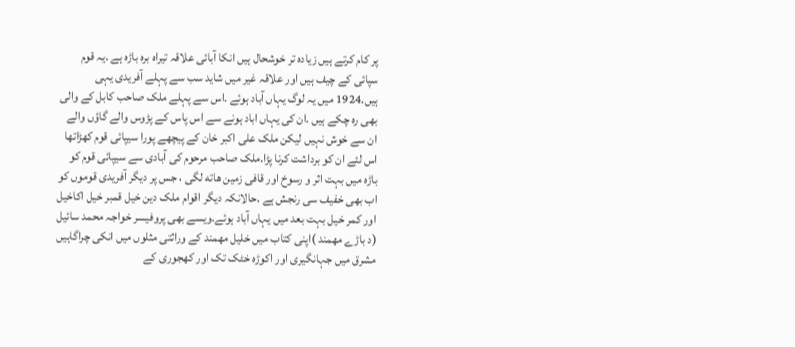پر کام کرتے ہیں زیادہ تر خوشحال ہیں انکا آبائی علاقہ تیراه بره باڑه ہے .یہ قوم سپائی کے چیف ہیں اور علاقہ غیر میں شاید سب سے پہلے آفریدی یہی ہیں.1924 میں یہ لوگ یہاں آباد ہوئے .اس سے پہلے ملک صاحب کابل کے والی بهی رہ چکے ہیں .ان کی یہاں اباد ہونے سے اس پاس کے پڑوس والے گاؤں والے ان سے خوش نہیں لیکن ملک علی اکبر خان کے پیچهے پورا سیپائی قوم کهڑاتها اس لئے ان کو برداشت کرنا پڑا.ملک صاحب مرحوم کی آبادی سے سیپائی قوم کو باڑه میں بہت اثر و رسوخ اور قافی زمین هاته لگی ، جس پر دیگر آفریدی قوموں کو اب بھی خفیف سی رنجش ہے .حالانکہ دیگر اقوام ملک دین خیل قمبر خیل اکاخیل اور کمر خیل بہت بعد میں یہاں آباد ہوئے.ویسے بھی پروفیسر خواجہ محمد سائیل (د باڑے مهمند )اپنی کتاب میں خلیل مهمند کے وراثتی مثلوں میں انکی چراگاہیں مشرق میں جہانگیری اور اکوڑه خٹک تک اور کھجوری کے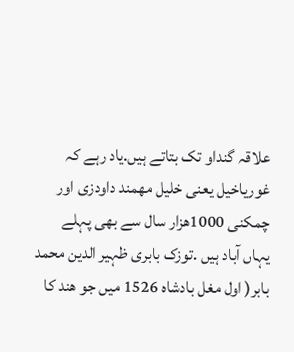علاقہ گنداو تک بتاتے ہیں.یاد رہے کہ غوریاخیل یعنی خلیل مهمند داودزی اور چمکنی 1000هزار سال سے بھی پہلے یہاں آباد ہیں .توزک بابری ظہیر الدین محمد بابر( اول مغل بادشاہ 1526 میں جو هند کا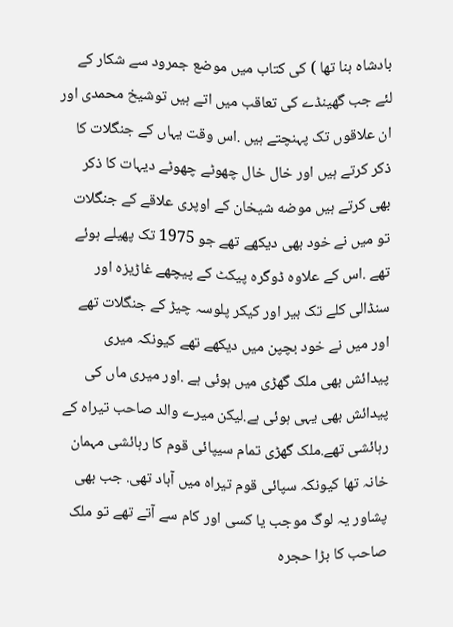بادشاہ بنا تھا ) کی کتاب میں موضع جمرود سے شکار کے لئے جب گهینڈے کی تعاقب میں اتے ہیں توشیخ محمدی اور ان علاقوں تک پہنچتے ہیں .اس وقت یہاں کے جنگلات کا ذکر کرتے ہیں اور خال خال چھوٹے چھوٹے دیہات کا ذکر بهی کرتے ہیں موضه شیخان کے اوپری علاقے کے جنگلات تو میں نے خود بھی دیکھے تھے جو 1975 تک پھیلے ہوئے تھے .اس کے علاوہ ڈوگرہ پیکٹ کے پیچھے غاڑیزه اور سنڈالی کلے تک بیر اور کیکر پلوسہ چیڑ کے جنگلات تھے اور میں نے خود بچپن میں دیکھے تھے کیونکہ میری پیدائش بھی ملک گهڑی میں ہوئی ہے .اور میری ماں کی پیدائش بھی یہی ہوئی ہے.لیکن میرے والد صاحب تیراه کے رہائشی تھے.ملک گهڑی تمام سیپائی قوم کا رہائشی مہمان خانہ تھا کیونکہ سپائی قوم تیراه میں آباد تھی. جب بھی پشاور یہ لوگ موجب یا کسی اور کام سے آتے تھے تو ملک صاحب کا بڑا حجره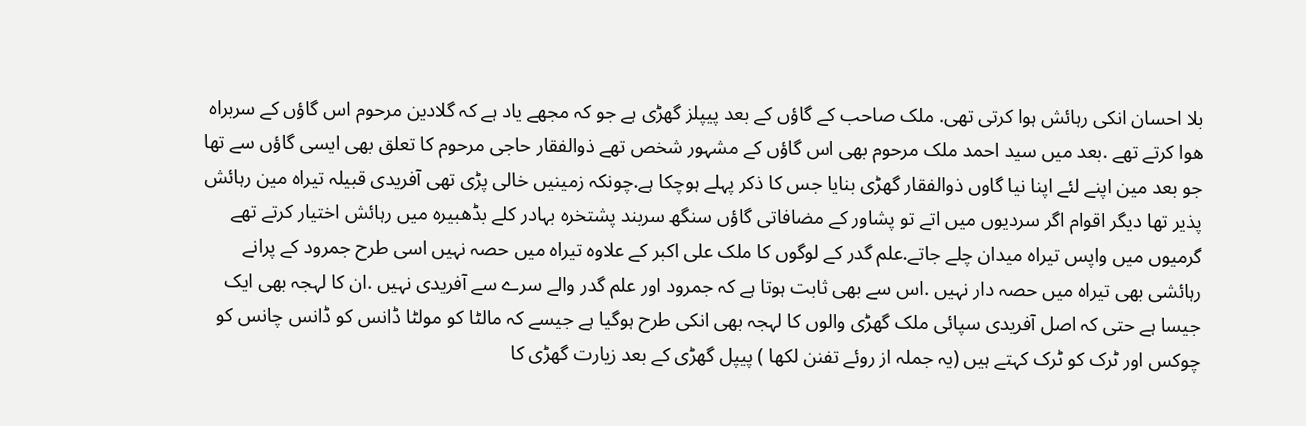بلا احسان انکی رہائش ہوا کرتی تھی. ملک صاحب کے گاؤں کے بعد پیپلز گهڑی ہے جو کہ مجھے یاد ہے کہ گلادین مرحوم اس گاؤں کے سربراه هوا کرتے تھے .بعد میں سید احمد ملک مرحوم بھی اس گاؤں کے مشہور شخص تھے ذوالفقار حاجی مرحوم کا تعلق بھی ایسی گاؤں سے تھا جو بعد مین اپنے لئے اپنا نیا گاوں ذوالفقار گهڑی بنایا جس کا ذکر پہلے ہوچکا ہے.چونکہ زمینیں خالی پڑی تھی آفریدی قبیلہ تیراه مین رہائش پذیر تھا دیگر اقوام اگر سردیوں میں اتے تو پشاور کے مضافاتی گاؤں سنگھ سربند پشتخرہ بہادر کلے بڈهبیره میں رہائش اختیار کرتے تهے گرمیوں میں واپس تیراه میدان چلے جاتے.علم گدر کے لوگوں کا ملک علی اکبر کے علاوه تیراه میں حصہ نہیں اسی طرح جمرود کے پرانے رہائشی بھی تیراه میں حصہ دار نہیں .اس سے بھی ثابت ہوتا ہے کہ جمرود اور علم گدر والے سرے سے آفریدی نہیں .ان کا لہجہ بھی ایک جیسا ہے حتی کہ اصل آفریدی سپائی ملک گهڑی والوں کا لہجہ بھی انکی طرح ہوگیا ہے جیسے کہ مالٹا کو مولٹا ڈانس کو ڈانس چانس کو چوکس اور ٹرک کو ٹرک کہتے ہیں (یہ جملہ از روئے تفنن لکھا ) پیپل گهڑی کے بعد زیارت گهڑی کا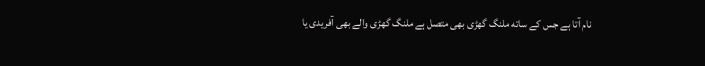نام آتا ہے جس کے ساته ملنگ گهڑی بھی متصل ہے ملنگ گهڑی والے بھی آفریدی یا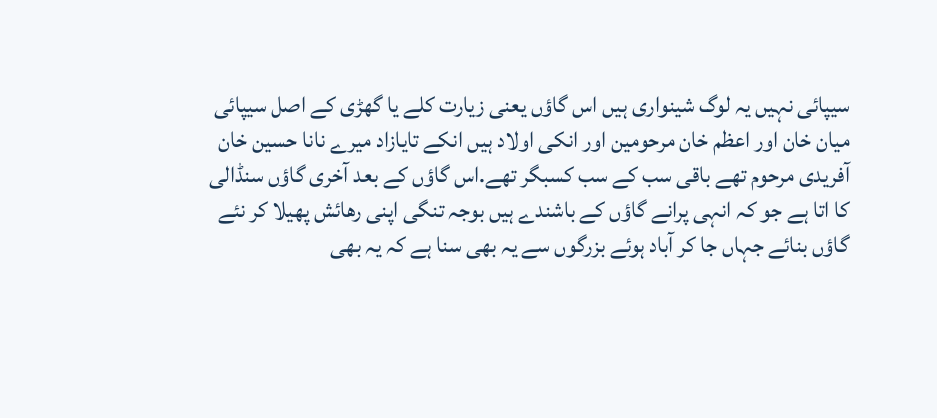سیپائی نہیں یہ لوگ شینواری ہیں اس گاؤں یعنی زیارت کلے یا گهڑی کے اصل سیپائی میان خان اور اعظم خان مرحومین اور انکی اولاد ہیں انکے تایازاد میرے نانا حسین خان آفریدی مرحوم تهے باقی سب کے سب کسبگر تهے.اس گاؤں کے بعد آخری گاؤں سنڈالی کا اتا ہے جو کہ انہی پرانے گاؤں کے باشندے ہیں بوجہ تنگی اپنی رهائش پھیلا کر نئے گاؤں بنائے جہاں جا کر آباد ہوئے بزرگوں سے یہ بھی سنا ہے کہ یہ بھی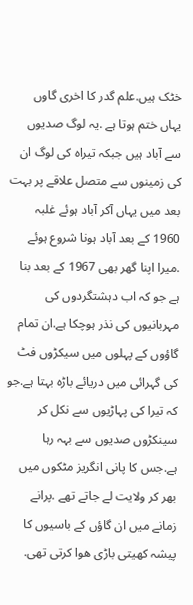خٹک ہیں.علم گدر کا اخری گاوں یہاں ختم ہوتا ہے .یہ لوگ صدیوں سے آباد ہیں جبکہ تیراه کی لوگ ان کی زمینوں سے متصل علاقے پر بہت بعد میں یہاں آکر آباد ہوئے غلبہ 1960 کے بعد آباد ہونا شروع ہوئے .میرا اپنا گھر بھی 1967 کے بعد بنا ہے جو کہ اب دہشتگردوں کی مہربانیوں کی نذر ہوچکا ہے.ان تمام گاؤوں کے پہلوں میں سیکڑوں فٹ کی گہرائی میں دریائے باڑه بہتا ہے.جو کہ تیرا کی پہاڑیوں سے نکل کر سینکڑوں صدیوں سے بہہ رہا ہے.جس کا پانی انگریز مٹکوں میں بھر کر ولایت لے جاتے تھے .پرانے زمانے میں ان گاؤں کے باسیوں کا پیشہ کھیتی باڑی هوا کرتی تھی.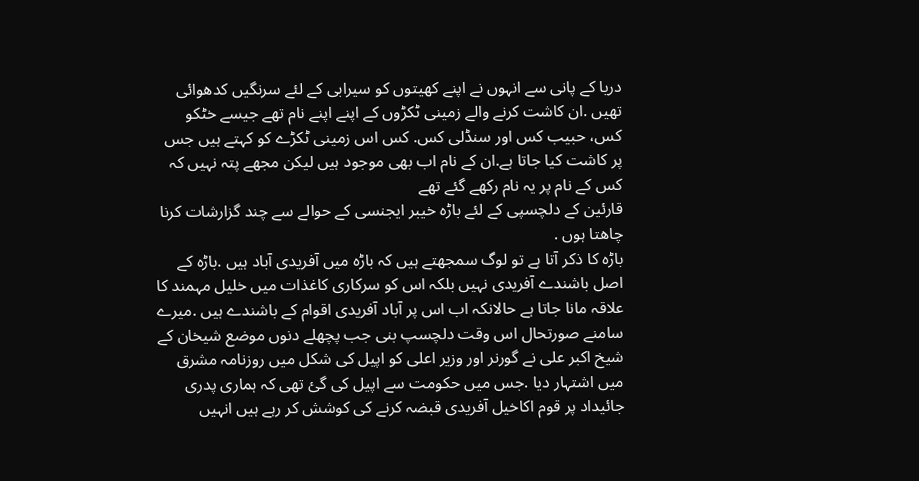دریا کے پانی سے انہوں نے اپنے کھیتوں کو سیرابی کے لئے سرنگیں کدهوائی تهیں .ان کاشت کرنے والے زمینی ٹکڑوں کے اپنے اپنے نام تهے جیسے خٹکو کس، حبیب کس اور سنڈلی کس. کس اس زمینی ٹکڑے کو کہتے ہیں جس پر کاشت کیا جاتا ہے.ان کے نام اب بھی موجود ہیں لیکن مجھے پتہ نہیں کہ کس کے نام پر یہ نام رکھے گئے تهے
قارئین کے دلچسپی کے لئے باڑہ خیبر ایجنسی کے حوالے سے چند گزارشات کرنا چاهتا ہوں .
باڑه کا ذکر آتا ہے تو لوگ سمجھتے ہیں کہ باڑہ میں آفریدی آباد ہیں .باڑہ کے اصل باشندے آفریدی نہیں بلکہ اس کو سرکاری کاغذات میں خلیل مہمند کا علاقہ مانا جاتا ہے حالانکہ اب اس پر آباد آفریدی اقوام کے باشندے ہیں .میرے سامنے صورتحال اس وقت دلچسپ بنی جب پچھلے دنوں موضع شیخان کے شیخ اکبر علی نے گورنر اور وزیر اعلی کو اپیل کی شکل میں روزنامہ مشرق میں اشتہار دیا .جس میں حکومت سے اپیل کی گئ تھی کہ ہماری پدری جائیداد پر قوم اکاخیل آفریدی قبضہ کرنے کی کوشش کر رہے ہیں انہیں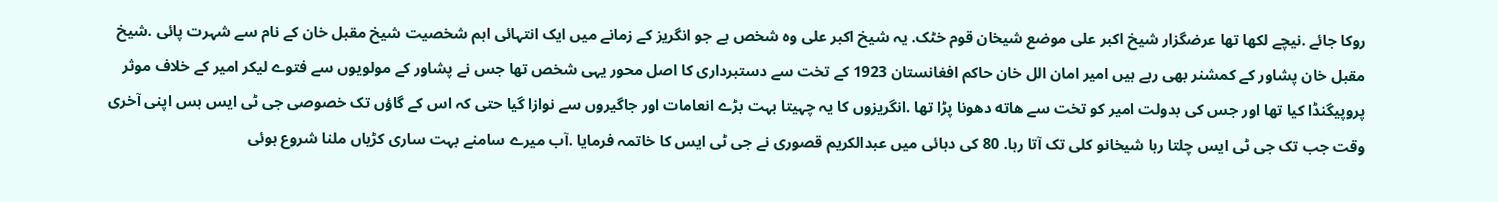روکا جائے .نیچے لکھا تھا عرضگزار شیخ اکبر علی موضع شیخان قوم خٹک. یہ شیخ اکبر علی وه شخص ہے جو انگریز کے زمانے میں ایک انتہائی اہم شخصیت شیخ مقبل خان کے نام سے شہرت پائی .شیخ مقبل خان پشاور کے کمشنر بھی رہے ہیں امیر امان الل خان حاکم افغانستان 1923 کے تخت سے دستبرداری کا اصل محور یہی شخص تھا جس نے پشاور کے مولویوں سے فتوے لیکر امیر کے خلاف موثر پروپیگنڈا کیا تھا اور جس کی بدولت امیر کو تخت سے هاته دھونا پڑا تھا .انگریزوں کا یہ چہیتا بہت بڑے انعامات اور جاگیروں سے نوازا گیا حتی کہ اس کے گاؤں تک خصوصی جی ٹی ایس بس اپنی آخری وقت جب تک جی ٹی ایس چلتا رہا شیخانو کلی تک آتا رہا. 80 کی دہائی میں عبدالکریم قصوری نے جی ٹی ایس کا خاتمہ فرمایا .آب میرے سامنے بہت ساری کڑیاں ملنا شروع ہوئی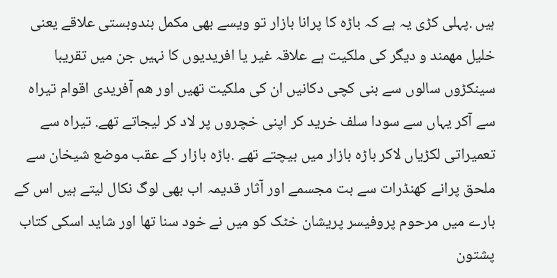ہیں .پہلی کڑی یہ ہے کہ باڑہ کا پرانا بازار تو ویسے بھی مکمل بندوبستی علاقے یعنی خلیل مهمند و دیگر کی ملکیت ہے علاقہ غیر یا افریدیوں کا نہیں جن میں تقریبا سینکڑوں سالوں سے بنی کچی دکانیں ان کی ملکیت تهیں اور هم آفریدی اقوام تیراه سے آکر یہاں سے سودا سلف خرید کر اپنی خچروں پر لاد کر لیجاتے تھے. تیراه سے تعمیراتی لکڑیاں لاکر باڑه بازار میں بیچتے تھے .باڑہ بازار کے عقب موضع شیخان سے ملحق پرانے کھنڈرات سے بت مجسمے اور آثار قدیمہ اب بھی لوگ نکال لیتے ہیں اس کے بارے میں مرحوم پروفیسر پریشان خٹک کو میں نے خود سنا تھا اور شاید اسکی کتاب پشتون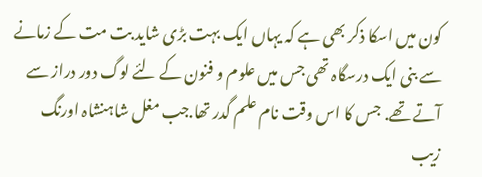کون میں اسکا ذکر بھی ہے کہ یہاں ایک بہت بڑی شاید بت مت کے زمانے سے بنی ایک درسگاہ تھی جس میں علوم و فنون کے لئے لوگ دور دراز سے آتے تھے. جس کا اس وقت نام علم گدر تھا.جب مغل شاہنشاہ اورنگ زیب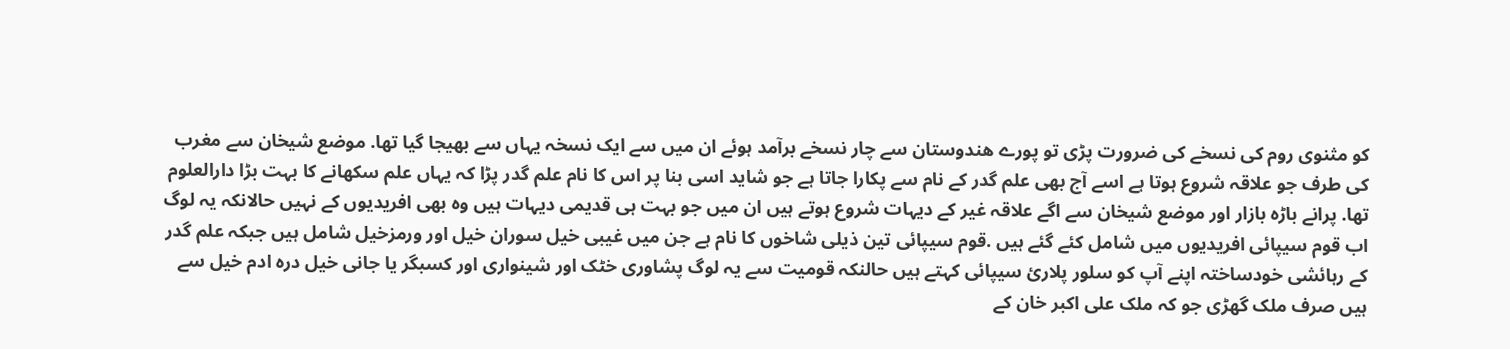کو مثنوی روم کی نسخے کی ضرورت پڑی تو پورے هندوستان سے چار نسخے برآمد ہوئے ان میں سے ایک نسخہ یہاں سے بھیجا گیا تھا. موضع شیخان سے مغرب کی طرف جو علاقہ شروع ہوتا ہے اسے آج بھی علم گدر کے نام سے پکارا جاتا ہے جو شاید اسی بنا پر اس کا نام علم گدر پڑا کہ یہاں علم سکھانے کا بہت بڑا دارالعلوم تھا. پرانے باڑه بازار اور موضع شیخان سے اگے علاقہ غیر کے دیہات شروع ہوتے ہیں ان میں جو بہت ہی قدیمی دیہات ہیں وه بهی افریدیوں کے نہیں حالانکہ یہ لوگ اب قوم سیپائی افریدیوں میں شامل کئے گئے ہیں .قوم سیپائی تین ذیلی شاخوں کا نام ہے جن میں غیبی خیل سوران خیل اور ورمزخیل شامل ہیں جبکہ علم گدر کے رہائشی خودساختہ اپنے آپ کو سلور پلارئ سیپائی کہتے ہیں حالنکہ قومیت سے یہ لوگ پشاوری خٹک اور شینواری اور کسبگر یا جانی خیل دره ادم خیل سے ہیں صرف ملک گهڑی جو کہ ملک علی اکبر خان کے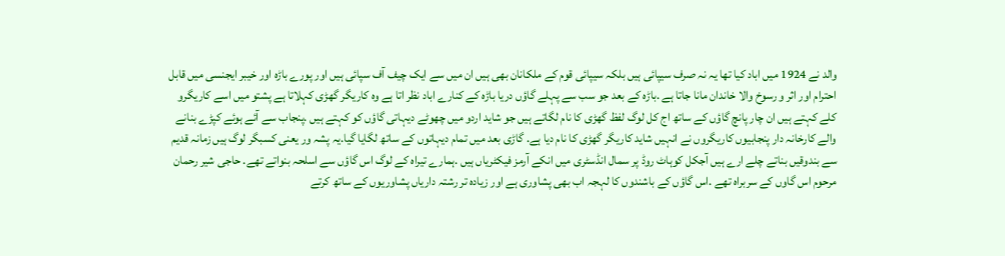والد نے 1924 میں اباد کیا تها یہ نہ صرف سیپائی ہیں بلکہ سیپائی قوم کے ملکانان بهی ہیں ان میں سے ایک چیف آف سپائی ہیں اور پورے باڑه اور خیبر ایجنسی میں قابل احترام اور اثر و رسوخ والا خاندان مانا جاتا ہے .باڑه کے بعد جو سب سے پہلے گاؤں دریا باڑه کے کنارے اباد نظر اتا ہے وہ کاریگر گهڑی کہلاتا ہے پشتو میں اسے کاریگرو کلے کہتے ہیں ان چار پانچ گاؤں کے ساتھ اج کل لوگ لفظ گهڑی کا نام لگاتے ہیں جو شاید اردو میں چھوٹے دیہاتی گاؤں کو کہتے ہیں .پنجاب سے آئے ہوئے کپڑے بنانے والے کارخانہ دار پنجابیوں کاریگروں نے انہیں شاید کاریگر گهڑی کا نام دیا ہے. گاڑی بعد میں تمام دیہاتوں کے ساتھ لگایا گیا.یہ پشہ ور یعنی کسبگر لوگ ہیں زمانہ قدیم سے بندوقیں بناتے چلے ارے ہیں آجکل کوہاٹ روڈ پر سمال انڈسٹری میں انکے آرمز فیکٹریاں ہیں .ہمارے تیراه کے لوگ اس گاؤں سے اسلحہ بنواتے تهے. حاجی شیر رحمان مرحوم اس گاوں کے سربراه تهے .اس گاؤں کے باشندوں کا لہجہ اب بھی پشاوری ہے اور زیادہ تر رشتہ داریاں پشاوریوں کے ساتھ کرتے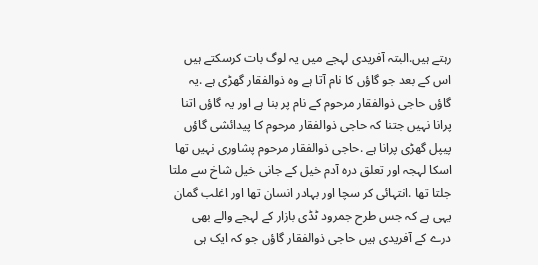رہتے ہیں.البتہ آفریدی لہجے میں یہ لوگ بات کرسکتے ہیں اس کے بعد جو گاؤں کا نام آتا ہے وہ ذوالفقار گهڑی ہے .یہ گاؤں حاجی ذوالفقار مرحوم کے نام پر بنا ہے اور یہ گاؤں اتنا پرانا نہیں جتنا کہ حاجی ذوالفقار مرحوم کا پیدائشی گاؤں پیپل گهڑی پرانا ہے .حاجی ذوالفقار مرحوم پشاوری نہیں تھا اسکا لہجہ اور تعلق درہ آدم خیل کے جانی خیل شاخ سے ملتا جلتا تها .انتہائی کر سچا اور بہادر انسان تھا اور اغلب گمان یہی ہے کہ جس طرح جمرود ٹڈی بازار کے لہجے والے بھی درے کے آفریدی ہیں حاجی ذوالفقار گاؤں جو کہ ایک ہی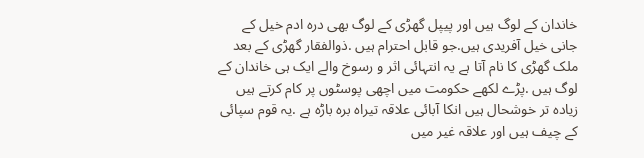خاندان کے لوگ ہیں اور پیپل گهڑی کے لوگ بهی دره ادم خیل کے جانی خیل آفریدی ہیں.جو قابل احترام ہیں .ذوالفقار گهڑی کے بعد ملک گهڑی کا نام آتا ہے یہ انتہائی اثر و رسوخ والے ایک ہی خاندان کے لوگ ہیں .پڑے لکھے حکومت میں اچھی پوسٹوں پر کام کرتے ہیں زیادہ تر خوشحال ہیں انکا آبائی علاقہ تیراه بره باڑه ہے .یہ قوم سپائی کے چیف ہیں اور علاقہ غیر میں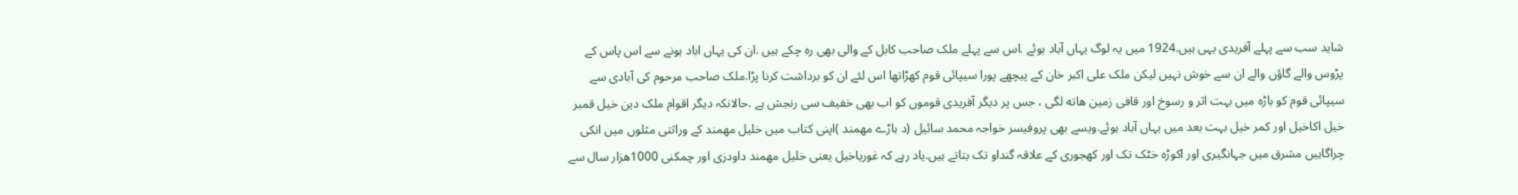شاید سب سے پہلے آفریدی یہی ہیں.1924 میں یہ لوگ یہاں آباد ہوئے .اس سے پہلے ملک صاحب کابل کے والی بهی رہ چکے ہیں .ان کی یہاں اباد ہونے سے اس پاس کے پڑوس والے گاؤں والے ان سے خوش نہیں لیکن ملک علی اکبر خان کے پیچهے پورا سیپائی قوم کهڑاتها اس لئے ان کو برداشت کرنا پڑا.ملک صاحب مرحوم کی آبادی سے سیپائی قوم کو باڑه میں بہت اثر و رسوخ اور قافی زمین هاته لگی ، جس پر دیگر آفریدی قوموں کو اب بھی خفیف سی رنجش ہے .حالانکہ دیگر اقوام ملک دین خیل قمبر خیل اکاخیل اور کمر خیل بہت بعد میں یہاں آباد ہوئے.ویسے بھی پروفیسر خواجہ محمد سائیل (د باڑے مهمند )اپنی کتاب میں خلیل مهمند کے وراثتی مثلوں میں انکی چراگاہیں مشرق میں جہانگیری اور اکوڑه خٹک تک اور کھجوری کے علاقہ گنداو تک بتاتے ہیں.یاد رہے کہ غوریاخیل یعنی خلیل مهمند داودزی اور چمکنی 1000هزار سال سے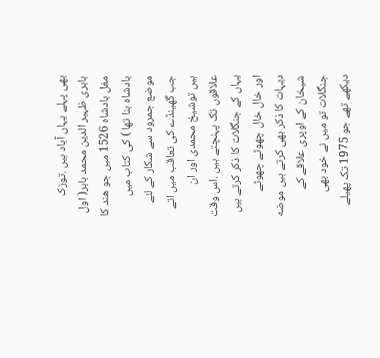بھی پہلے یہاں آباد ہیں .توزک بابری ظہیر الدین محمد بابر( اول مغل بادشاہ 1526 میں جو هند کا بادشاہ بنا تھا ) کی کتاب میں موضع جمرود سے شکار کے لئے جب گهینڈے کی تعاقب میں اتے ہیں توشیخ محمدی اور ان علاقوں تک پہنچتے ہیں .اس وقت یہاں کے جنگلات کا ذکر کرتے ہیں اور خال خال چھوٹے چھوٹے دیہات کا ذکر بهی کرتے ہیں موضه شیخان کے اوپری علاقے کے جنگلات تو میں نے خود بھی دیکھے تھے جو 1975 تک پھیلے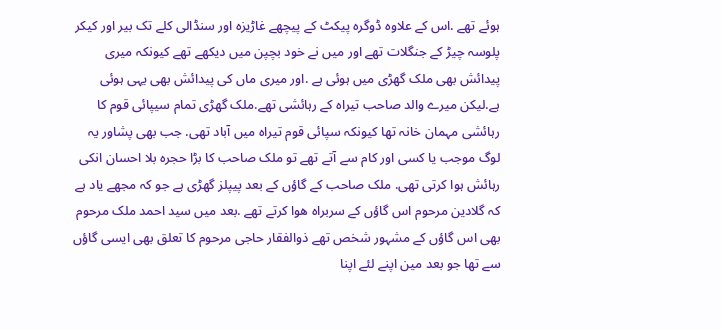ہوئے تھے .اس کے علاوہ ڈوگرہ پیکٹ کے پیچھے غاڑیزه اور سنڈالی کلے تک بیر اور کیکر پلوسہ چیڑ کے جنگلات تھے اور میں نے خود بچپن میں دیکھے تھے کیونکہ میری پیدائش بھی ملک گهڑی میں ہوئی ہے .اور میری ماں کی پیدائش بھی یہی ہوئی ہے.لیکن میرے والد صاحب تیراه کے رہائشی تھے.ملک گهڑی تمام سیپائی قوم کا رہائشی مہمان خانہ تھا کیونکہ سپائی قوم تیراه میں آباد تھی. جب بھی پشاور یہ لوگ موجب یا کسی اور کام سے آتے تھے تو ملک صاحب کا بڑا حجره بلا احسان انکی رہائش ہوا کرتی تھی. ملک صاحب کے گاؤں کے بعد پیپلز گهڑی ہے جو کہ مجھے یاد ہے کہ گلادین مرحوم اس گاؤں کے سربراه هوا کرتے تھے .بعد میں سید احمد ملک مرحوم بھی اس گاؤں کے مشہور شخص تھے ذوالفقار حاجی مرحوم کا تعلق بھی ایسی گاؤں سے تھا جو بعد مین اپنے لئے اپنا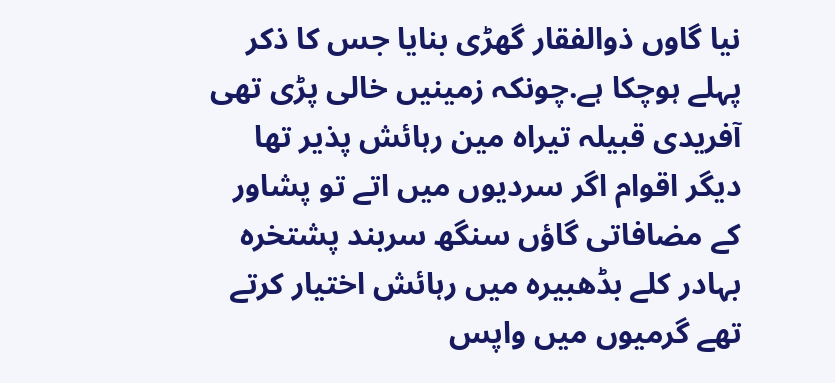نیا گاوں ذوالفقار گهڑی بنایا جس کا ذکر پہلے ہوچکا ہے.چونکہ زمینیں خالی پڑی تھی آفریدی قبیلہ تیراه مین رہائش پذیر تھا دیگر اقوام اگر سردیوں میں اتے تو پشاور کے مضافاتی گاؤں سنگھ سربند پشتخرہ بہادر کلے بڈهبیره میں رہائش اختیار کرتے تهے گرمیوں میں واپس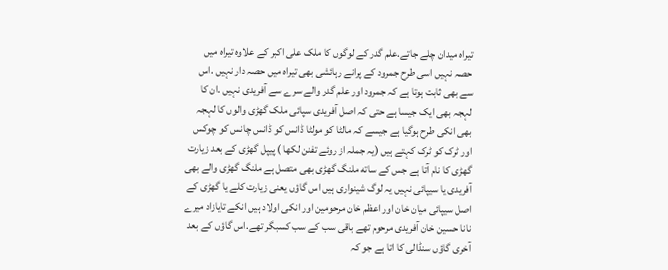تیراه میدان چلے جاتے.علم گدر کے لوگوں کا ملک علی اکبر کے علاوه تیراه میں حصہ نہیں اسی طرح جمرود کے پرانے رہائشی بھی تیراه میں حصہ دار نہیں .اس سے بھی ثابت ہوتا ہے کہ جمرود اور علم گدر والے سرے سے آفریدی نہیں .ان کا لہجہ بھی ایک جیسا ہے حتی کہ اصل آفریدی سپائی ملک گهڑی والوں کا لہجہ بھی انکی طرح ہوگیا ہے جیسے کہ مالٹا کو مولٹا ڈانس کو ڈانس چانس کو چوکس اور ٹرک کو ٹرک کہتے ہیں (یہ جملہ از روئے تفنن لکھا ) پیپل گهڑی کے بعد زیارت گهڑی کا نام آتا ہے جس کے ساته ملنگ گهڑی بھی متصل ہے ملنگ گهڑی والے بھی آفریدی یا سیپائی نہیں یہ لوگ شینواری ہیں اس گاؤں یعنی زیارت کلے یا گهڑی کے اصل سیپائی میان خان اور اعظم خان مرحومین اور انکی اولاد ہیں انکے تایازاد میرے نانا حسین خان آفریدی مرحوم تهے باقی سب کے سب کسبگر تهے.اس گاؤں کے بعد آخری گاؤں سنڈالی کا اتا ہے جو کہ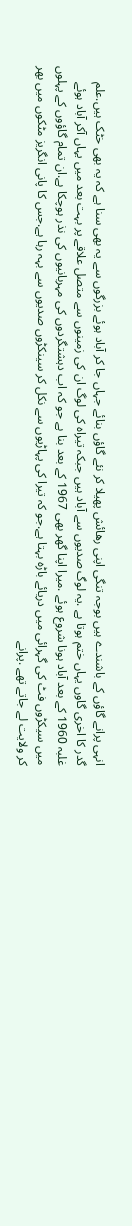انہی پرانے گاؤں کے باشندے ہیں بوجہ تنگی اپنی رهائش پھیلا کر نئے گاؤں بنائے جہاں جا کر آباد ہوئے بزرگوں سے یہ بھی سنا ہے کہ یہ بھی خٹک ہیں.علم گدر کا اخری گاوں یہاں ختم ہوتا ہے .یہ لوگ صدیوں سے آباد ہیں جبکہ تیراه کی لوگ ان کی زمینوں سے متصل علاقے پر بہت بعد میں یہاں آکر آباد ہوئے غلبہ 1960 کے بعد آباد ہونا شروع ہوئے .میرا اپنا گھر بھی 1967 کے بعد بنا ہے جو کہ اب دہشتگردوں کی مہربانیوں کی نذر ہوچکا ہے.ان تمام گاؤوں کے پہلوں میں سیکڑوں فٹ کی گہرائی میں دریائے باڑه بہتا ہے.جو کہ تیرا کی پہاڑیوں سے نکل کر سینکڑوں صدیوں سے بہہ رہا ہے.جس کا پانی انگریز مٹکوں میں بھر کر ولایت لے جاتے تھے .پرانے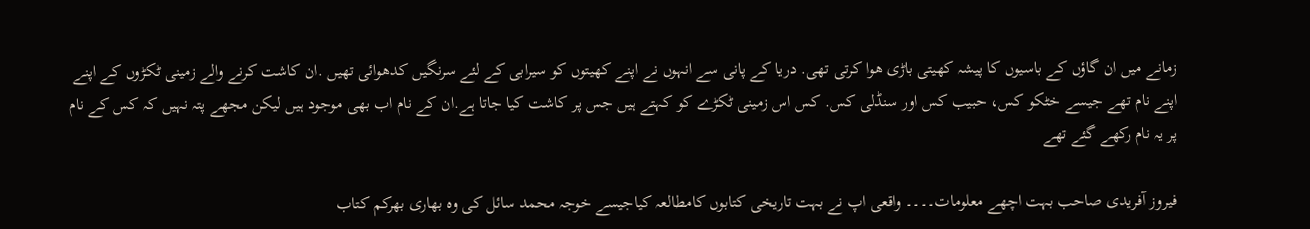زمانے میں ان گاؤں کے باسیوں کا پیشہ کھیتی باڑی هوا کرتی تھی. دریا کے پانی سے انہوں نے اپنے کھیتوں کو سیرابی کے لئے سرنگیں کدهوائی تهیں .ان کاشت کرنے والے زمینی ٹکڑوں کے اپنے اپنے نام تهے جیسے خٹکو کس، حبیب کس اور سنڈلی کس. کس اس زمینی ٹکڑے کو کہتے ہیں جس پر کاشت کیا جاتا ہے.ان کے نام اب بھی موجود ہیں لیکن مجھے پتہ نہیں کہ کس کے نام پر یہ نام رکھے گئے تهے

فیروز آفریدی صاحب بہت اچھے معلومات۔۔۔۔ واقعی اپ نے بہت تاریخی کتابوں کامطالعہ کیاجیسے خوجہ محمد سائل کی وہ بھاری بھرکم کتاب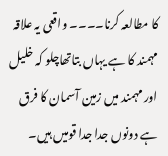کا مطالعہ کرنا۔۔۔۔ واقعی یہ علاقہ مہمند کا ہے یہاں بتاتھاچلو کہ خلیل اور مہمند میں زمین آسمان کا فرق ہے دونوں جدا جدا قومیں ہیں۔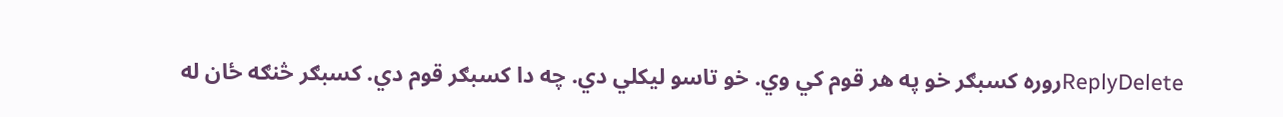ReplyDeleteروره کسبګر خو په هر قوم کي وي. خو تاسو لیکلي دي. چه دا کسبګر قوم دي. کسبګر څنګه ځان له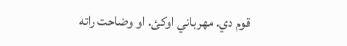قوم دي. مهرباني اوکئ. او وضاحت راته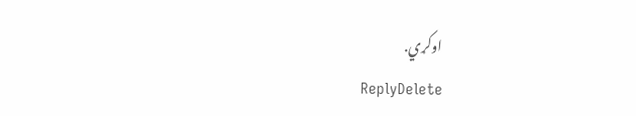اوکړي.
ReplyDelete